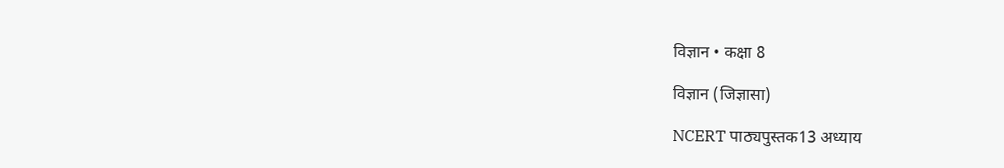विज्ञान • कक्षा 8

विज्ञान (जिज्ञासा)

NCERT पाठ्यपुस्तक13 अध्याय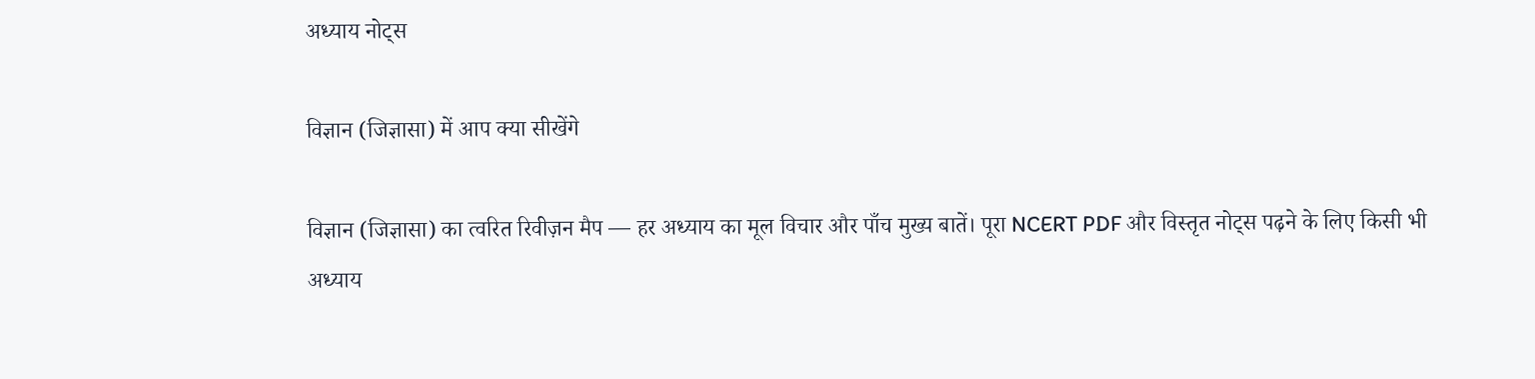अध्याय नोट्स

विज्ञान (जिज्ञासा) में आप क्या सीखेंगे

विज्ञान (जिज्ञासा) का त्वरित रिवीज़न मैप — हर अध्याय का मूल विचार और पाँच मुख्य बातें। पूरा NCERT PDF और विस्तृत नोट्स पढ़ने के लिए किसी भी अध्याय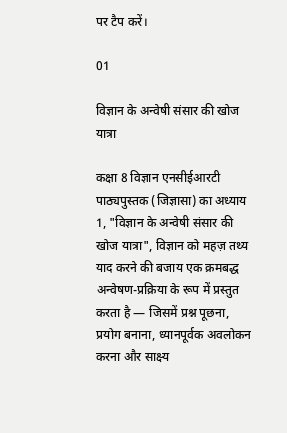पर टैप करें।

01

विज्ञान के अन्वेषी संसार की खोज यात्रा

कक्षा 8 विज्ञान एनसीईआरटी पाठ्यपुस्तक (जिज्ञासा) का अध्याय 1, "विज्ञान के अन्वेषी संसार की खोज यात्रा", विज्ञान को महज़ तथ्य याद करने की बजाय एक क्रमबद्ध अन्वेषण-प्रक्रिया के रूप में प्रस्तुत करता है — जिसमें प्रश्न पूछना, प्रयोग बनाना, ध्यानपूर्वक अवलोकन करना और साक्ष्य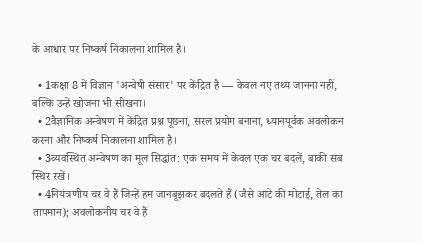के आधार पर निष्कर्ष निकालना शामिल है।

  • 1कक्षा 8 में विज्ञान 'अन्वेषी संसार' पर केंद्रित है — केवल नए तथ्य जानना नहीं, बल्कि उन्हें खोजना भी सीखना।
  • 2वैज्ञानिक अन्वेषण में केंद्रित प्रश्न पूछना, सरल प्रयोग बनाना, ध्यानपूर्वक अवलोकन करना और निष्कर्ष निकालना शामिल है।
  • 3व्यवस्थित अन्वेषण का मूल सिद्धांत: एक समय में केवल एक चर बदलें, बाकी सब स्थिर रखें।
  • 4नियंत्रणीय चर वे हैं जिन्हें हम जानबूझकर बदलते हैं (जैसे आटे की मोटाई, तेल का तापमान); अवलोकनीय चर वे हैं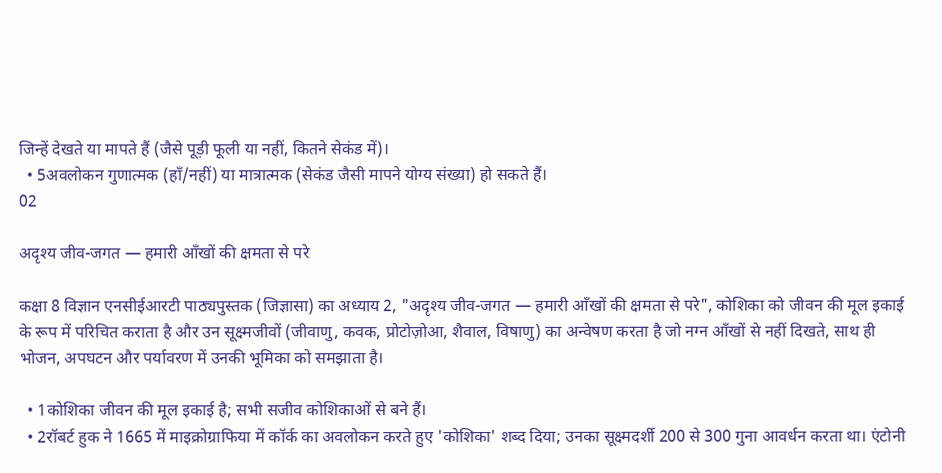जिन्हें देखते या मापते हैं (जैसे पूड़ी फूली या नहीं, कितने सेकंड में)।
  • 5अवलोकन गुणात्मक (हाँ/नहीं) या मात्रात्मक (सेकंड जैसी मापने योग्य संख्या) हो सकते हैं।
02

अदृश्य जीव-जगत — हमारी आँखों की क्षमता से परे

कक्षा 8 विज्ञान एनसीईआरटी पाठ्यपुस्तक (जिज्ञासा) का अध्याय 2, "अदृश्य जीव-जगत — हमारी आँखों की क्षमता से परे", कोशिका को जीवन की मूल इकाई के रूप में परिचित कराता है और उन सूक्ष्मजीवों (जीवाणु, कवक, प्रोटोज़ोआ, शैवाल, विषाणु) का अन्वेषण करता है जो नग्न आँखों से नहीं दिखते, साथ ही भोजन, अपघटन और पर्यावरण में उनकी भूमिका को समझाता है।

  • 1कोशिका जीवन की मूल इकाई है; सभी सजीव कोशिकाओं से बने हैं।
  • 2रॉबर्ट हुक ने 1665 में माइक्रोग्राफिया में कॉर्क का अवलोकन करते हुए 'कोशिका' शब्द दिया; उनका सूक्ष्मदर्शी 200 से 300 गुना आवर्धन करता था। एंटोनी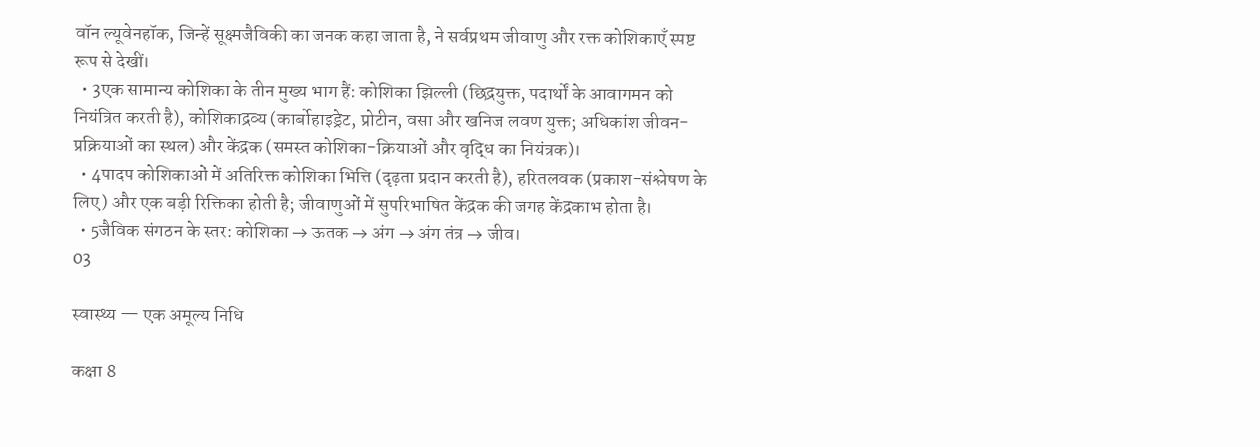वॉन ल्यूवेनहॉक, जिन्हें सूक्ष्मजैविकी का जनक कहा जाता है, ने सर्वप्रथम जीवाणु और रक्त कोशिकाएँ स्पष्ट रूप से देखीं।
  • 3एक सामान्य कोशिका के तीन मुख्य भाग हैं: कोशिका झिल्ली (छिद्रयुक्त, पदार्थों के आवागमन को नियंत्रित करती है), कोशिकाद्रव्य (कार्बोहाइड्रेट, प्रोटीन, वसा और खनिज लवण युक्त; अधिकांश जीवन-प्रक्रियाओं का स्थल) और केंद्रक (समस्त कोशिका-क्रियाओं और वृद्धि का नियंत्रक)।
  • 4पादप कोशिकाओं में अतिरिक्त कोशिका भित्ति (दृढ़ता प्रदान करती है), हरितलवक (प्रकाश-संश्लेषण के लिए) और एक बड़ी रिक्तिका होती है; जीवाणुओं में सुपरिभाषित केंद्रक की जगह केंद्रकाभ होता है।
  • 5जैविक संगठन के स्तर: कोशिका → ऊतक → अंग → अंग तंत्र → जीव।
03

स्वास्थ्य — एक अमूल्य निधि

कक्षा 8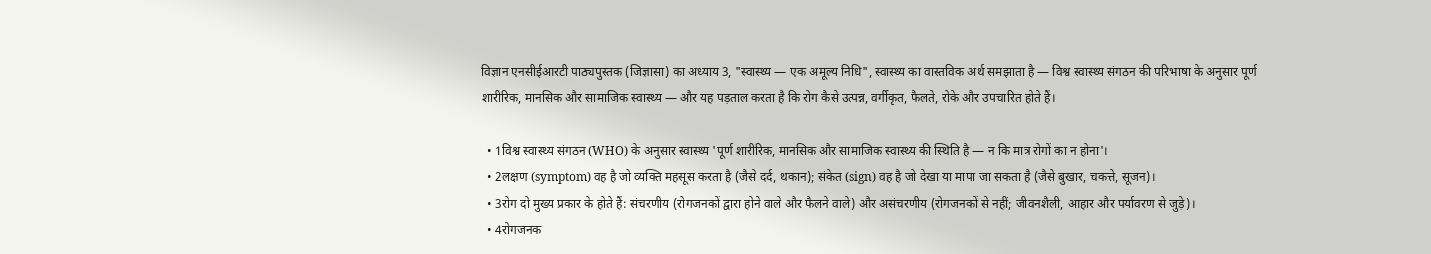विज्ञान एनसीईआरटी पाठ्यपुस्तक (जिज्ञासा) का अध्याय 3, "स्वास्थ्य — एक अमूल्य निधि", स्वास्थ्य का वास्तविक अर्थ समझाता है — विश्व स्वास्थ्य संगठन की परिभाषा के अनुसार पूर्ण शारीरिक, मानसिक और सामाजिक स्वास्थ्य — और यह पड़ताल करता है कि रोग कैसे उत्पन्न, वर्गीकृत, फैलते, रोके और उपचारित होते हैं।

  • 1विश्व स्वास्थ्य संगठन (WHO) के अनुसार स्वास्थ्य 'पूर्ण शारीरिक, मानसिक और सामाजिक स्वास्थ्य की स्थिति है — न कि मात्र रोगों का न होना'।
  • 2लक्षण (symptom) वह है जो व्यक्ति महसूस करता है (जैसे दर्द, थकान); संकेत (sign) वह है जो देखा या मापा जा सकता है (जैसे बुखार, चकत्ते, सूजन)।
  • 3रोग दो मुख्य प्रकार के होते हैं: संचरणीय (रोगजनकों द्वारा होने वाले और फैलने वाले) और असंचरणीय (रोगजनकों से नहीं; जीवनशैली, आहार और पर्यावरण से जुड़े)।
  • 4रोगजनक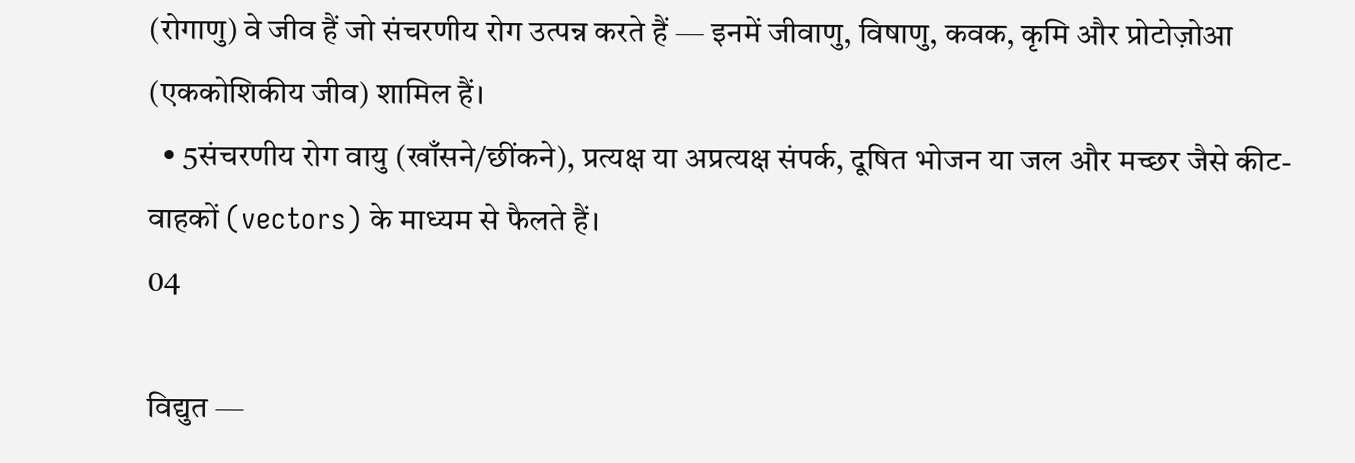(रोगाणु) वे जीव हैं जो संचरणीय रोग उत्पन्न करते हैं — इनमें जीवाणु, विषाणु, कवक, कृमि और प्रोटोज़ोआ (एककोशिकीय जीव) शामिल हैं।
  • 5संचरणीय रोग वायु (खाँसने/छींकने), प्रत्यक्ष या अप्रत्यक्ष संपर्क, दूषित भोजन या जल और मच्छर जैसे कीट-वाहकों (vectors) के माध्यम से फैलते हैं।
04

विद्युत —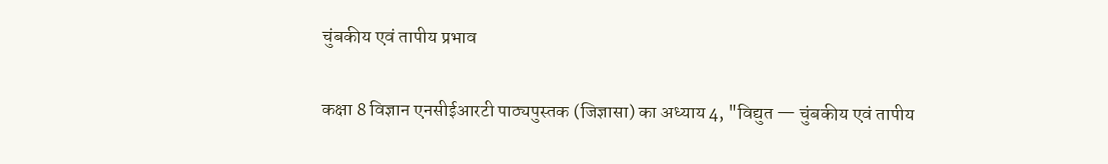चुंबकीय एवं तापीय प्रभाव

कक्षा 8 विज्ञान एनसीईआरटी पाठ्यपुस्तक (जिज्ञासा) का अध्याय 4, "विद्युत — चुंबकीय एवं तापीय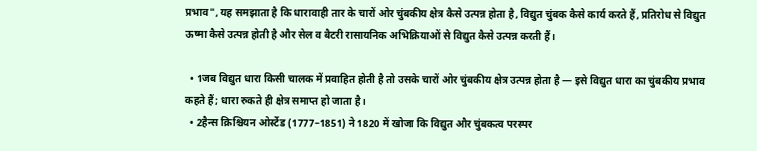प्रभाव", यह समझाता है कि धारावाही तार के चारों ओर चुंबकीय क्षेत्र कैसे उत्पन्न होता है, विद्युत चुंबक कैसे कार्य करते हैं, प्रतिरोध से विद्युत ऊष्मा कैसे उत्पन्न होती है और सेल व बैटरी रासायनिक अभिक्रियाओं से विद्युत कैसे उत्पन्न करती हैं।

  • 1जब विद्युत धारा किसी चालक में प्रवाहित होती है तो उसके चारों ओर चुंबकीय क्षेत्र उत्पन्न होता है — इसे विद्युत धारा का चुंबकीय प्रभाव कहते हैं; धारा रुकते ही क्षेत्र समाप्त हो जाता है।
  • 2हैन्स क्रिश्चियन ओर्स्टेड (1777–1851) ने 1820 में खोजा कि विद्युत और चुंबकत्व परस्पर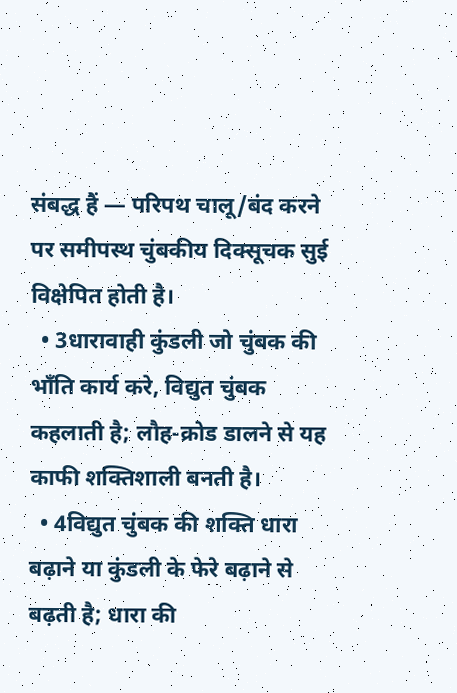संबद्ध हैं — परिपथ चालू/बंद करने पर समीपस्थ चुंबकीय दिक्सूचक सुई विक्षेपित होती है।
  • 3धारावाही कुंडली जो चुंबक की भाँति कार्य करे, विद्युत चुंबक कहलाती है; लौह-क्रोड डालने से यह काफी शक्तिशाली बनती है।
  • 4विद्युत चुंबक की शक्ति धारा बढ़ाने या कुंडली के फेरे बढ़ाने से बढ़ती है; धारा की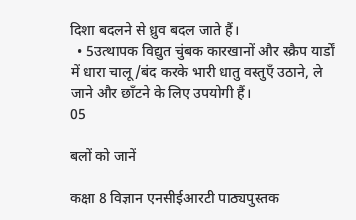दिशा बदलने से ध्रुव बदल जाते हैं।
  • 5उत्थापक विद्युत चुंबक कारखानों और स्क्रैप यार्डों में धारा चालू/बंद करके भारी धातु वस्तुएँ उठाने, ले जाने और छाँटने के लिए उपयोगी हैं।
05

बलों को जानें

कक्षा 8 विज्ञान एनसीईआरटी पाठ्यपुस्तक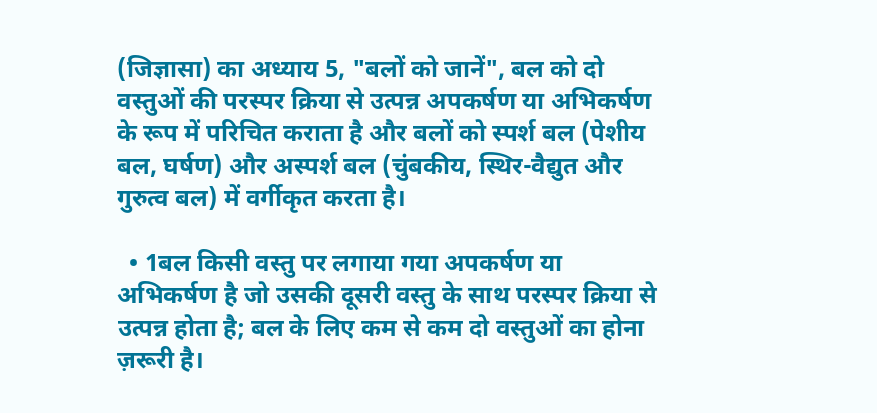(जिज्ञासा) का अध्याय 5, "बलों को जानें", बल को दो वस्तुओं की परस्पर क्रिया से उत्पन्न अपकर्षण या अभिकर्षण के रूप में परिचित कराता है और बलों को स्पर्श बल (पेशीय बल, घर्षण) और अस्पर्श बल (चुंबकीय, स्थिर-वैद्युत और गुरुत्व बल) में वर्गीकृत करता है।

  • 1बल किसी वस्तु पर लगाया गया अपकर्षण या अभिकर्षण है जो उसकी दूसरी वस्तु के साथ परस्पर क्रिया से उत्पन्न होता है; बल के लिए कम से कम दो वस्तुओं का होना ज़रूरी है।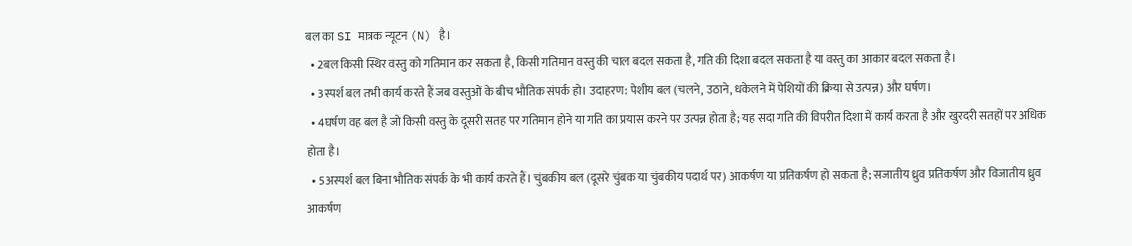बल का SI मात्रक न्यूटन (N) है।
  • 2बल किसी स्थिर वस्तु को गतिमान कर सकता है, किसी गतिमान वस्तु की चाल बदल सकता है, गति की दिशा बदल सकता है या वस्तु का आकार बदल सकता है।
  • 3स्पर्श बल तभी कार्य करते हैं जब वस्तुओं के बीच भौतिक संपर्क हो। उदाहरण: पेशीय बल (चलने, उठाने, धकेलने में पेशियों की क्रिया से उत्पन्न) और घर्षण।
  • 4घर्षण वह बल है जो किसी वस्तु के दूसरी सतह पर गतिमान होने या गति का प्रयास करने पर उत्पन्न होता है; यह सदा गति की विपरीत दिशा में कार्य करता है और खुरदरी सतहों पर अधिक होता है।
  • 5अस्पर्श बल बिना भौतिक संपर्क के भी कार्य करते हैं। चुंबकीय बल (दूसरे चुंबक या चुंबकीय पदार्थ पर) आकर्षण या प्रतिकर्षण हो सकता है; सजातीय ध्रुव प्रतिकर्षण और विजातीय ध्रुव आकर्षण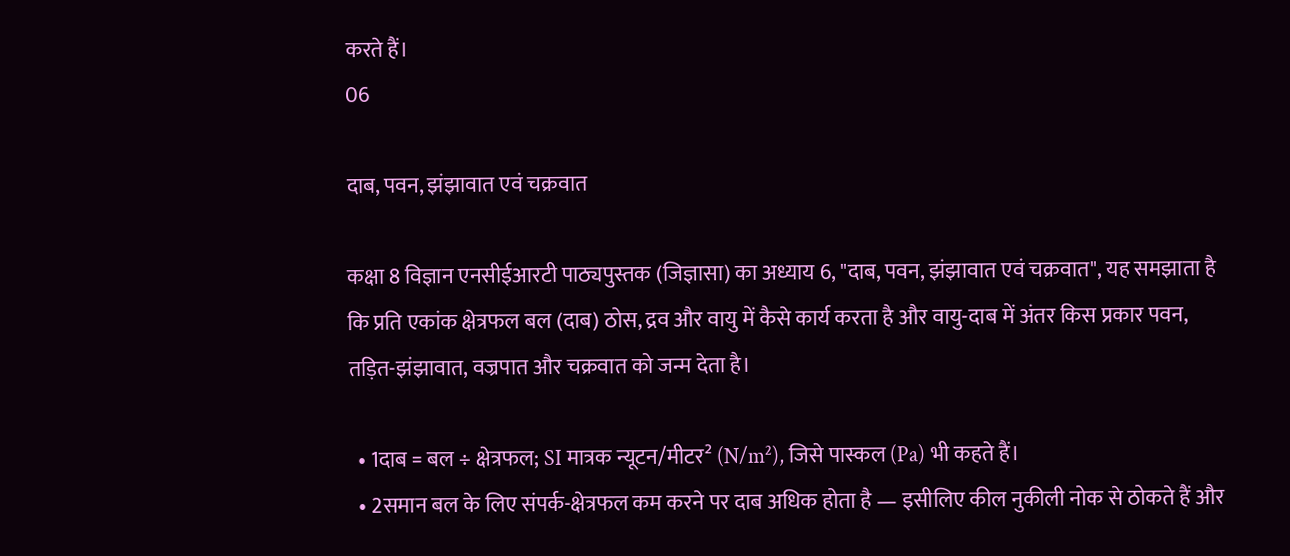करते हैं।
06

दाब, पवन, झंझावात एवं चक्रवात

कक्षा 8 विज्ञान एनसीईआरटी पाठ्यपुस्तक (जिज्ञासा) का अध्याय 6, "दाब, पवन, झंझावात एवं चक्रवात", यह समझाता है कि प्रति एकांक क्षेत्रफल बल (दाब) ठोस, द्रव और वायु में कैसे कार्य करता है और वायु-दाब में अंतर किस प्रकार पवन, तड़ित-झंझावात, वज्रपात और चक्रवात को जन्म देता है।

  • 1दाब = बल ÷ क्षेत्रफल; SI मात्रक न्यूटन/मीटर² (N/m²), जिसे पास्कल (Pa) भी कहते हैं।
  • 2समान बल के लिए संपर्क-क्षेत्रफल कम करने पर दाब अधिक होता है — इसीलिए कील नुकीली नोक से ठोकते हैं और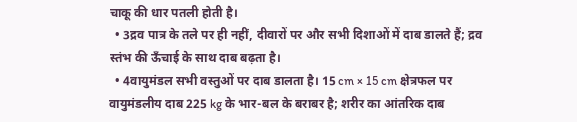चाकू की धार पतली होती है।
  • 3द्रव पात्र के तले पर ही नहीं, दीवारों पर और सभी दिशाओं में दाब डालते हैं; द्रव स्तंभ की ऊँचाई के साथ दाब बढ़ता है।
  • 4वायुमंडल सभी वस्तुओं पर दाब डालता है। 15 cm × 15 cm क्षेत्रफल पर वायुमंडलीय दाब 225 kg के भार-बल के बराबर है; शरीर का आंतरिक दाब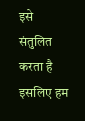इसे संतुलित करता है इसलिए हम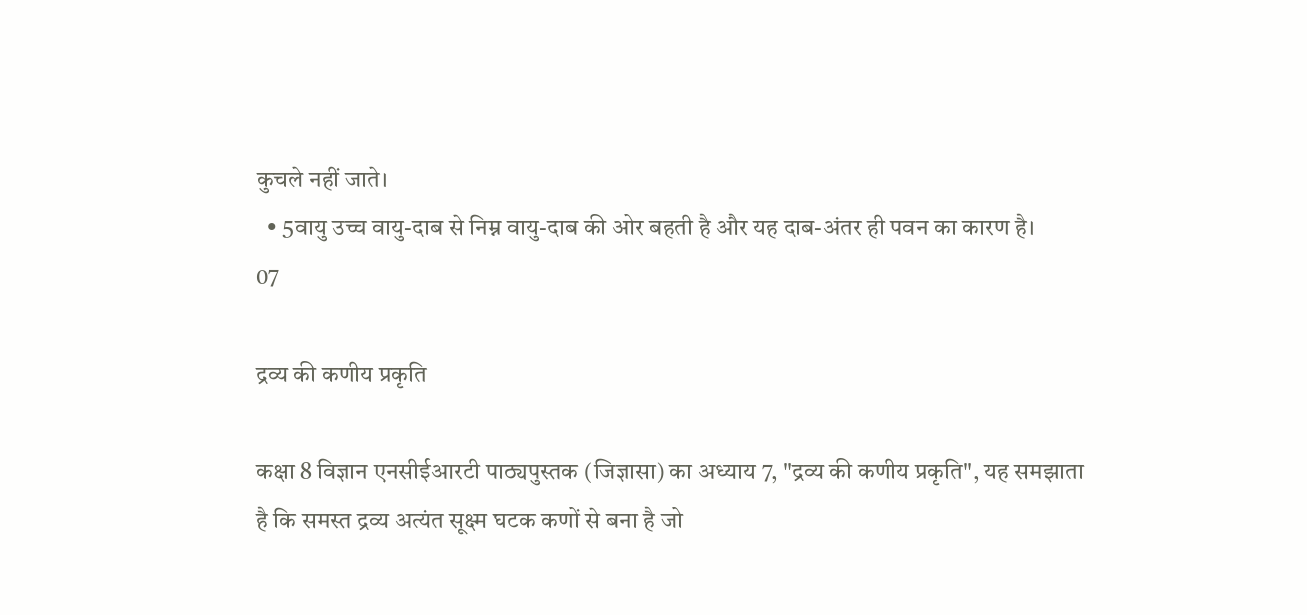कुचले नहीं जाते।
  • 5वायु उच्च वायु-दाब से निम्न वायु-दाब की ओर बहती है और यह दाब-अंतर ही पवन का कारण है।
07

द्रव्य की कणीय प्रकृति

कक्षा 8 विज्ञान एनसीईआरटी पाठ्यपुस्तक (जिज्ञासा) का अध्याय 7, "द्रव्य की कणीय प्रकृति", यह समझाता है कि समस्त द्रव्य अत्यंत सूक्ष्म घटक कणों से बना है जो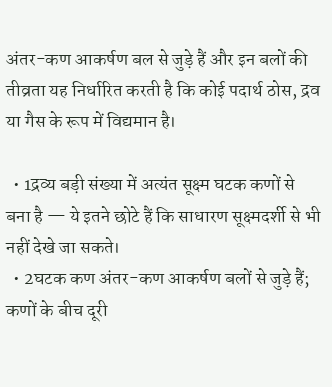अंतर-कण आकर्षण बल से जुड़े हैं और इन बलों की तीव्रता यह निर्धारित करती है कि कोई पदार्थ ठोस, द्रव या गैस के रूप में विद्यमान है।

  • 1द्रव्य बड़ी संख्या में अत्यंत सूक्ष्म घटक कणों से बना है — ये इतने छोटे हैं कि साधारण सूक्ष्मदर्शी से भी नहीं देखे जा सकते।
  • 2घटक कण अंतर-कण आकर्षण बलों से जुड़े हैं; कणों के बीच दूरी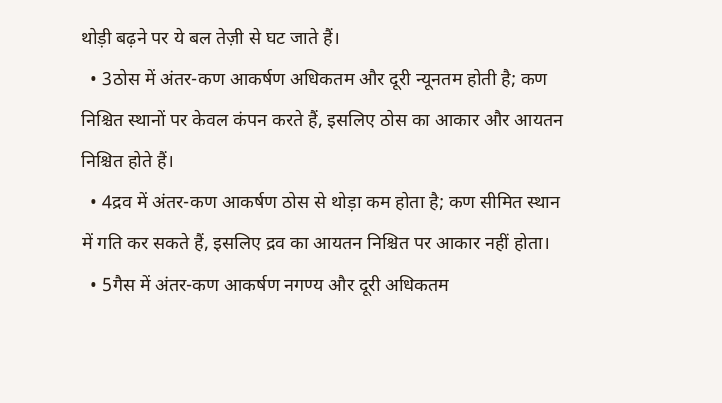थोड़ी बढ़ने पर ये बल तेज़ी से घट जाते हैं।
  • 3ठोस में अंतर-कण आकर्षण अधिकतम और दूरी न्यूनतम होती है; कण निश्चित स्थानों पर केवल कंपन करते हैं, इसलिए ठोस का आकार और आयतन निश्चित होते हैं।
  • 4द्रव में अंतर-कण आकर्षण ठोस से थोड़ा कम होता है; कण सीमित स्थान में गति कर सकते हैं, इसलिए द्रव का आयतन निश्चित पर आकार नहीं होता।
  • 5गैस में अंतर-कण आकर्षण नगण्य और दूरी अधिकतम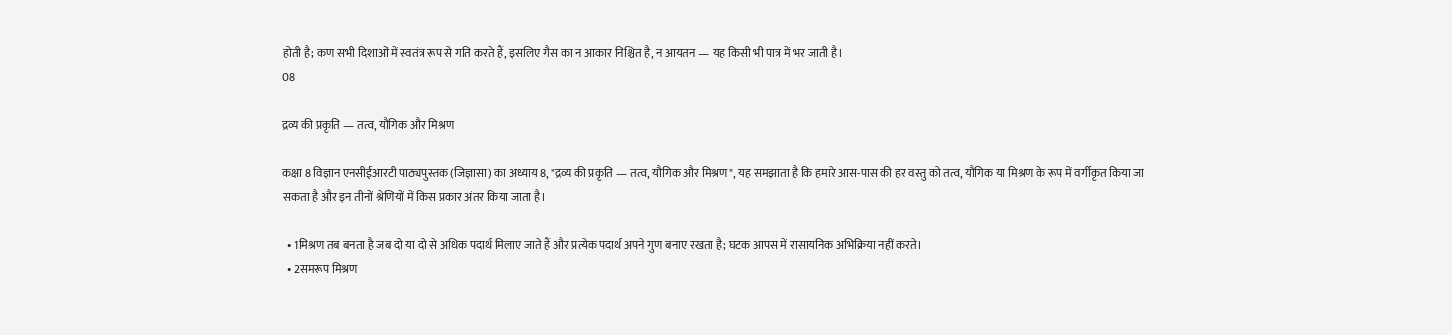होती है; कण सभी दिशाओं में स्वतंत्र रूप से गति करते हैं, इसलिए गैस का न आकार निश्चित है, न आयतन — यह किसी भी पात्र में भर जाती है।
08

द्रव्य की प्रकृति — तत्व, यौगिक और मिश्रण

कक्षा 8 विज्ञान एनसीईआरटी पाठ्यपुस्तक (जिज्ञासा) का अध्याय 8, "द्रव्य की प्रकृति — तत्व, यौगिक और मिश्रण", यह समझाता है कि हमारे आस-पास की हर वस्तु को तत्व, यौगिक या मिश्रण के रूप में वर्गीकृत किया जा सकता है और इन तीनों श्रेणियों में किस प्रकार अंतर किया जाता है।

  • 1मिश्रण तब बनता है जब दो या दो से अधिक पदार्थ मिलाए जाते हैं और प्रत्येक पदार्थ अपने गुण बनाए रखता है; घटक आपस में रासायनिक अभिक्रिया नहीं करते।
  • 2समरूप मिश्रण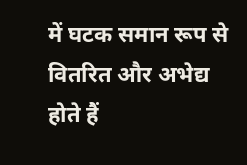में घटक समान रूप से वितरित और अभेद्य होते हैं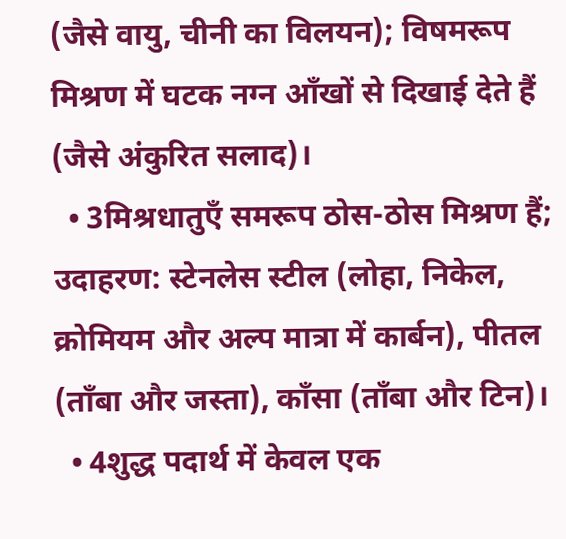(जैसे वायु, चीनी का विलयन); विषमरूप मिश्रण में घटक नग्न आँखों से दिखाई देते हैं (जैसे अंकुरित सलाद)।
  • 3मिश्रधातुएँ समरूप ठोस-ठोस मिश्रण हैं; उदाहरण: स्टेनलेस स्टील (लोहा, निकेल, क्रोमियम और अल्प मात्रा में कार्बन), पीतल (ताँबा और जस्ता), काँसा (ताँबा और टिन)।
  • 4शुद्ध पदार्थ में केवल एक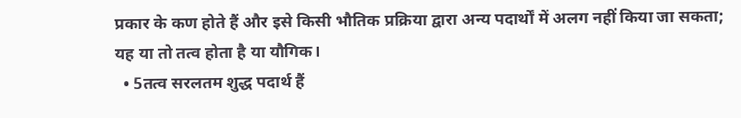प्रकार के कण होते हैं और इसे किसी भौतिक प्रक्रिया द्वारा अन्य पदार्थों में अलग नहीं किया जा सकता; यह या तो तत्व होता है या यौगिक।
  • 5तत्व सरलतम शुद्ध पदार्थ हैं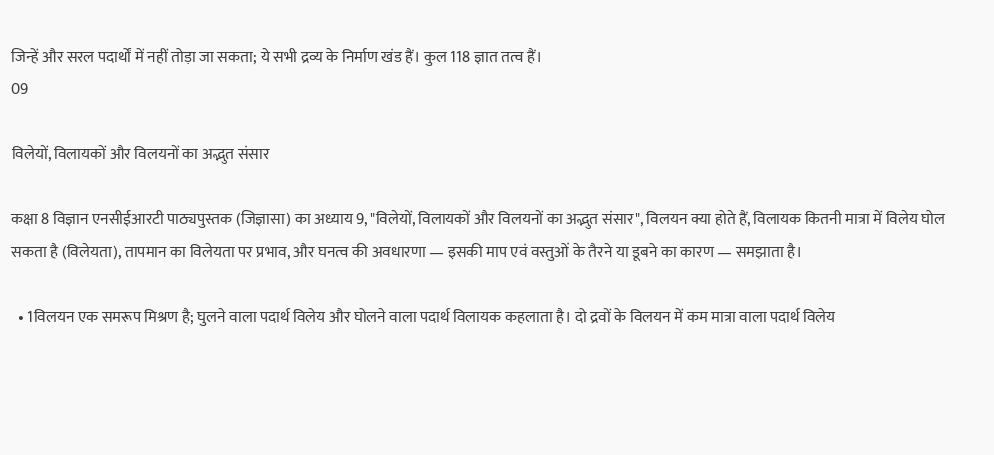जिन्हें और सरल पदार्थों में नहीं तोड़ा जा सकता; ये सभी द्रव्य के निर्माण खंड हैं। कुल 118 ज्ञात तत्व हैं।
09

विलेयों, विलायकों और विलयनों का अद्भुत संसार

कक्षा 8 विज्ञान एनसीईआरटी पाठ्यपुस्तक (जिज्ञासा) का अध्याय 9, "विलेयों, विलायकों और विलयनों का अद्भुत संसार", विलयन क्या होते हैं, विलायक कितनी मात्रा में विलेय घोल सकता है (विलेयता), तापमान का विलेयता पर प्रभाव, और घनत्व की अवधारणा — इसकी माप एवं वस्तुओं के तैरने या डूबने का कारण — समझाता है।

  • 1विलयन एक समरूप मिश्रण है; घुलने वाला पदार्थ विलेय और घोलने वाला पदार्थ विलायक कहलाता है। दो द्रवों के विलयन में कम मात्रा वाला पदार्थ विलेय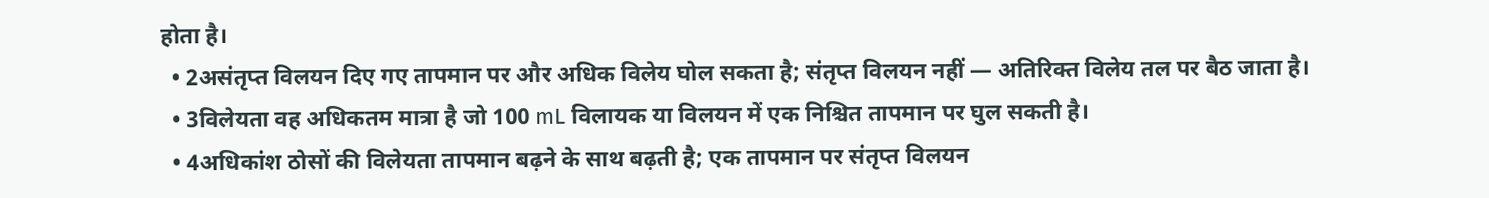होता है।
  • 2असंतृप्त विलयन दिए गए तापमान पर और अधिक विलेय घोल सकता है; संतृप्त विलयन नहीं — अतिरिक्त विलेय तल पर बैठ जाता है।
  • 3विलेयता वह अधिकतम मात्रा है जो 100 mL विलायक या विलयन में एक निश्चित तापमान पर घुल सकती है।
  • 4अधिकांश ठोसों की विलेयता तापमान बढ़ने के साथ बढ़ती है; एक तापमान पर संतृप्त विलयन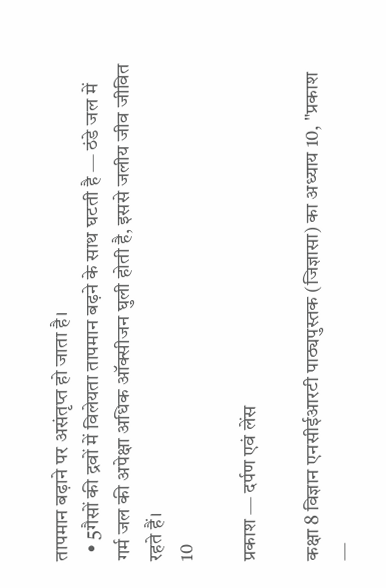तापमान बढ़ाने पर असंतृप्त हो जाता है।
  • 5गैसों की द्रवों में विलेयता तापमान बढ़ने के साथ घटती है — ठंडे जल में गर्म जल की अपेक्षा अधिक ऑक्सीजन घुली होती है, इससे जलीय जीव जीवित रहते हैं।
10

प्रकाश — दर्पण एवं लेंस

कक्षा 8 विज्ञान एनसीईआरटी पाठ्यपुस्तक (जिज्ञासा) का अध्याय 10, "प्रकाश —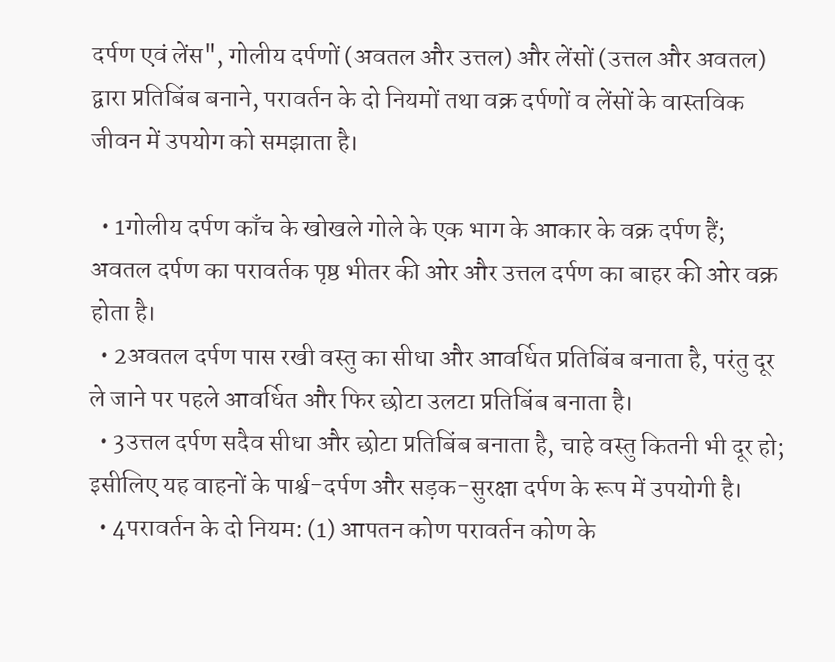दर्पण एवं लेंस", गोलीय दर्पणों (अवतल और उत्तल) और लेंसों (उत्तल और अवतल) द्वारा प्रतिबिंब बनाने, परावर्तन के दो नियमों तथा वक्र दर्पणों व लेंसों के वास्तविक जीवन में उपयोग को समझाता है।

  • 1गोलीय दर्पण काँच के खोखले गोले के एक भाग के आकार के वक्र दर्पण हैं; अवतल दर्पण का परावर्तक पृष्ठ भीतर की ओर और उत्तल दर्पण का बाहर की ओर वक्र होता है।
  • 2अवतल दर्पण पास रखी वस्तु का सीधा और आवर्धित प्रतिबिंब बनाता है, परंतु दूर ले जाने पर पहले आवर्धित और फिर छोटा उलटा प्रतिबिंब बनाता है।
  • 3उत्तल दर्पण सदैव सीधा और छोटा प्रतिबिंब बनाता है, चाहे वस्तु कितनी भी दूर हो; इसीलिए यह वाहनों के पार्श्व-दर्पण और सड़क-सुरक्षा दर्पण के रूप में उपयोगी है।
  • 4परावर्तन के दो नियम: (1) आपतन कोण परावर्तन कोण के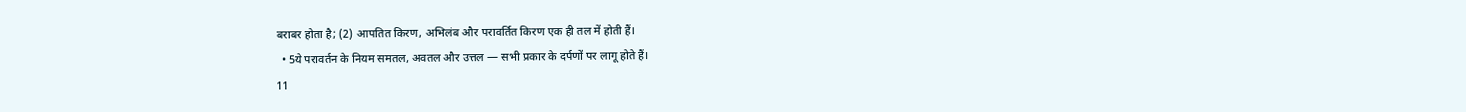बराबर होता है; (2) आपतित किरण, अभिलंब और परावर्तित किरण एक ही तल में होती हैं।
  • 5ये परावर्तन के नियम समतल, अवतल और उत्तल — सभी प्रकार के दर्पणों पर लागू होते हैं।
11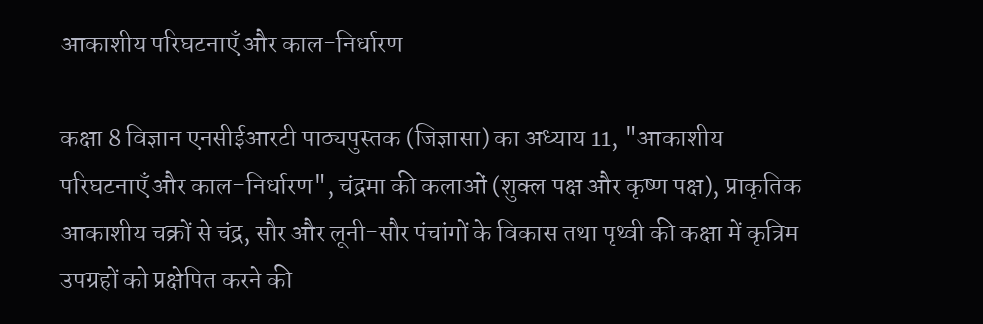आकाशीय परिघटनाएँ और काल-निर्धारण

कक्षा 8 विज्ञान एनसीईआरटी पाठ्यपुस्तक (जिज्ञासा) का अध्याय 11, "आकाशीय परिघटनाएँ और काल-निर्धारण", चंद्रमा की कलाओं (शुक्ल पक्ष और कृष्ण पक्ष), प्राकृतिक आकाशीय चक्रों से चंद्र, सौर और लूनी-सौर पंचांगों के विकास तथा पृथ्वी की कक्षा में कृत्रिम उपग्रहों को प्रक्षेपित करने की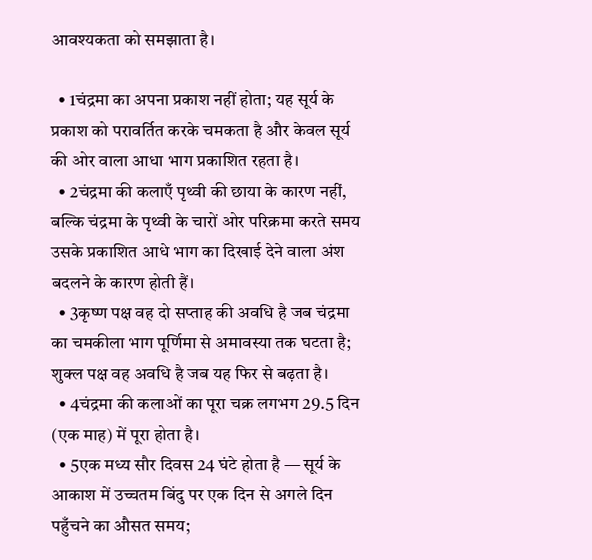आवश्यकता को समझाता है।

  • 1चंद्रमा का अपना प्रकाश नहीं होता; यह सूर्य के प्रकाश को परावर्तित करके चमकता है और केवल सूर्य की ओर वाला आधा भाग प्रकाशित रहता है।
  • 2चंद्रमा की कलाएँ पृथ्वी की छाया के कारण नहीं, बल्कि चंद्रमा के पृथ्वी के चारों ओर परिक्रमा करते समय उसके प्रकाशित आधे भाग का दिखाई देने वाला अंश बदलने के कारण होती हैं।
  • 3कृष्ण पक्ष वह दो सप्ताह की अवधि है जब चंद्रमा का चमकीला भाग पूर्णिमा से अमावस्या तक घटता है; शुक्ल पक्ष वह अवधि है जब यह फिर से बढ़ता है।
  • 4चंद्रमा की कलाओं का पूरा चक्र लगभग 29.5 दिन (एक माह) में पूरा होता है।
  • 5एक मध्य सौर दिवस 24 घंटे होता है — सूर्य के आकाश में उच्चतम बिंदु पर एक दिन से अगले दिन पहुँचने का औसत समय;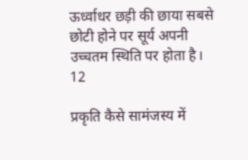ऊर्ध्वाधर छड़ी की छाया सबसे छोटी होने पर सूर्य अपनी उच्चतम स्थिति पर होता है।
12

प्रकृति कैसे सामंजस्य में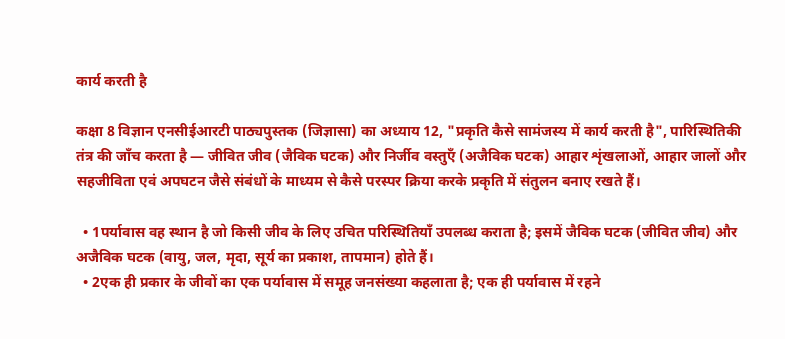कार्य करती है

कक्षा 8 विज्ञान एनसीईआरटी पाठ्यपुस्तक (जिज्ञासा) का अध्याय 12, "प्रकृति कैसे सामंजस्य में कार्य करती है", पारिस्थितिकी तंत्र की जाँच करता है — जीवित जीव (जैविक घटक) और निर्जीव वस्तुएँ (अजैविक घटक) आहार शृंखलाओं, आहार जालों और सहजीविता एवं अपघटन जैसे संबंधों के माध्यम से कैसे परस्पर क्रिया करके प्रकृति में संतुलन बनाए रखते हैं।

  • 1पर्यावास वह स्थान है जो किसी जीव के लिए उचित परिस्थितियाँ उपलब्ध कराता है; इसमें जैविक घटक (जीवित जीव) और अजैविक घटक (वायु, जल, मृदा, सूर्य का प्रकाश, तापमान) होते हैं।
  • 2एक ही प्रकार के जीवों का एक पर्यावास में समूह जनसंख्या कहलाता है; एक ही पर्यावास में रहने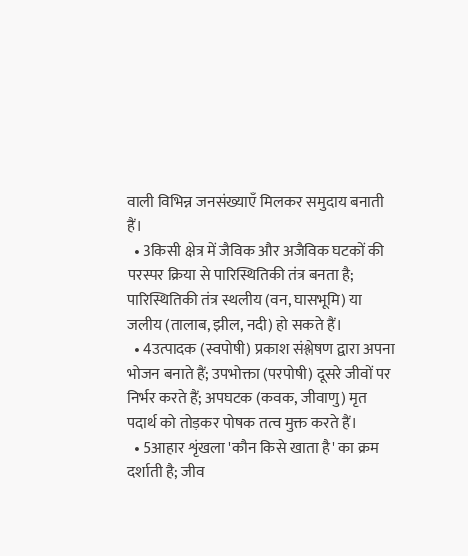वाली विभिन्न जनसंख्याएँ मिलकर समुदाय बनाती हैं।
  • 3किसी क्षेत्र में जैविक और अजैविक घटकों की परस्पर क्रिया से पारिस्थितिकी तंत्र बनता है; पारिस्थितिकी तंत्र स्थलीय (वन, घासभूमि) या जलीय (तालाब, झील, नदी) हो सकते हैं।
  • 4उत्पादक (स्वपोषी) प्रकाश संश्लेषण द्वारा अपना भोजन बनाते हैं; उपभोक्ता (परपोषी) दूसरे जीवों पर निर्भर करते हैं; अपघटक (कवक, जीवाणु) मृत पदार्थ को तोड़कर पोषक तत्व मुक्त करते हैं।
  • 5आहार शृंखला 'कौन किसे खाता है' का क्रम दर्शाती है; जीव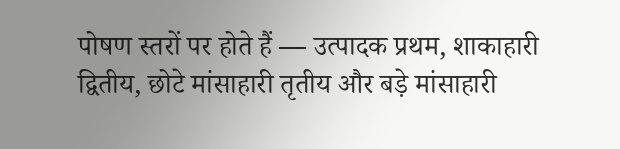पोषण स्तरों पर होते हैं — उत्पादक प्रथम, शाकाहारी द्वितीय, छोटे मांसाहारी तृतीय और बड़े मांसाहारी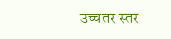उच्चतर स्तर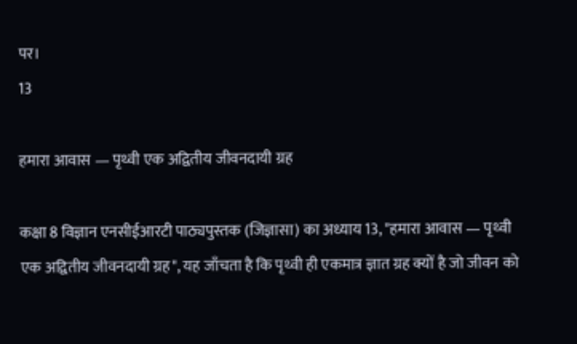पर।
13

हमारा आवास — पृथ्वी एक अद्वितीय जीवनदायी ग्रह

कक्षा 8 विज्ञान एनसीईआरटी पाठ्यपुस्तक (जिज्ञासा) का अध्याय 13, "हमारा आवास — पृथ्वी एक अद्वितीय जीवनदायी ग्रह", यह जाँचता है कि पृथ्वी ही एकमात्र ज्ञात ग्रह क्यों है जो जीवन को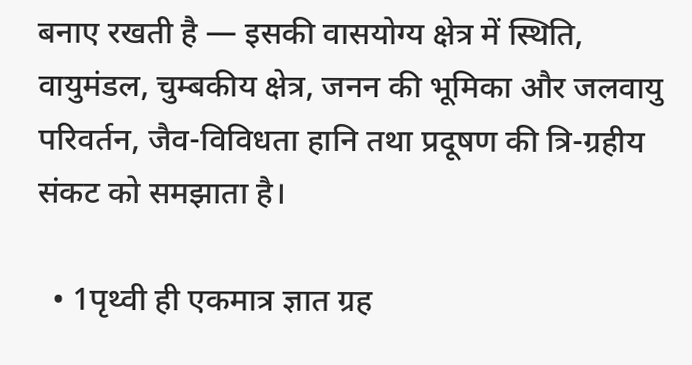बनाए रखती है — इसकी वासयोग्य क्षेत्र में स्थिति, वायुमंडल, चुम्बकीय क्षेत्र, जनन की भूमिका और जलवायु परिवर्तन, जैव-विविधता हानि तथा प्रदूषण की त्रि-ग्रहीय संकट को समझाता है।

  • 1पृथ्वी ही एकमात्र ज्ञात ग्रह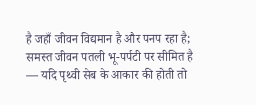है जहाँ जीवन विद्यमान है और पनप रहा है; समस्त जीवन पतली भू-पर्पटी पर सीमित है — यदि पृथ्वी सेब के आकार की होती तो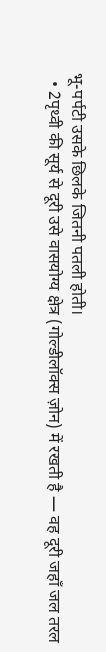भू-पर्पटी उसके छिलके जितनी पतली होती।
  • 2पृथ्वी की सूर्य से दूरी उसे वासयोग्य क्षेत्र (गोल्डीलॉक्स ज़ोन) में रखती है — वह दूरी जहाँ जल तरल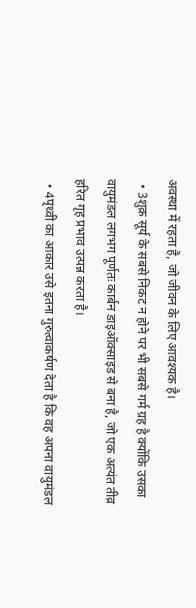अवस्था में रहता है, जो जीवन के लिए आवश्यक है।
  • 3शुक्र सूर्य के सबसे निकट न होने पर भी सबसे गर्म ग्रह है क्योंकि उसका वायुमंडल लगभग पूर्णतः कार्बन डाइऑक्साइड से बना है, जो एक अत्यंत तीव्र हरित गृह प्रभाव उत्पन्न करता है।
  • 4पृथ्वी का आकार उसे इतना गुरुत्वाकर्षण देता है कि वह अपना वायुमंडल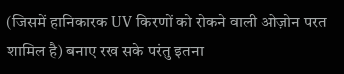(जिसमें हानिकारक UV किरणों को रोकने वाली ओज़ोन परत शामिल है) बनाए रख सके परंतु इतना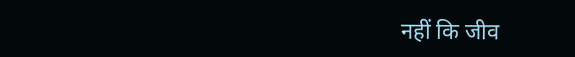नहीं कि जीव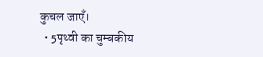कुचल जाएँ।
  • 5पृथ्वी का चुम्बकीय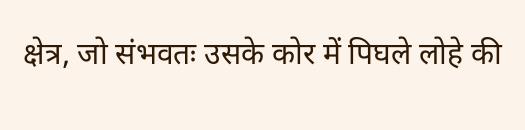क्षेत्र, जो संभवतः उसके कोर में पिघले लोहे की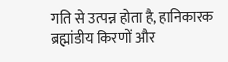गति से उत्पन्न होता है, हानिकारक ब्रह्मांडीय किरणों और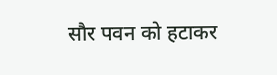सौर पवन को हटाकर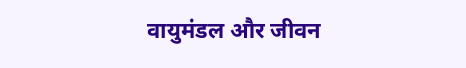वायुमंडल और जीवन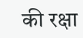की रक्षा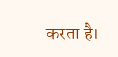करता है।